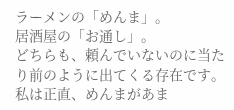ラーメンの「めんま」。
居酒屋の「お通し」。
どちらも、頼んでいないのに当たり前のように出てくる存在です。
私は正直、めんまがあま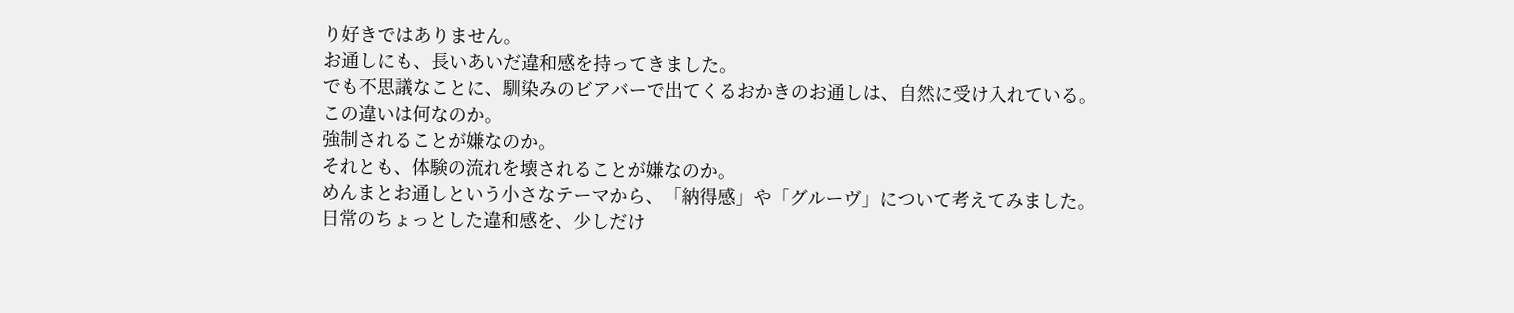り好きではありません。
お通しにも、長いあいだ違和感を持ってきました。
でも不思議なことに、馴染みのビアバーで出てくるおかきのお通しは、自然に受け入れている。
この違いは何なのか。
強制されることが嫌なのか。
それとも、体験の流れを壊されることが嫌なのか。
めんまとお通しという小さなテーマから、「納得感」や「グルーヴ」について考えてみました。
日常のちょっとした違和感を、少しだけ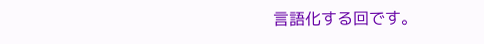言語化する回です。